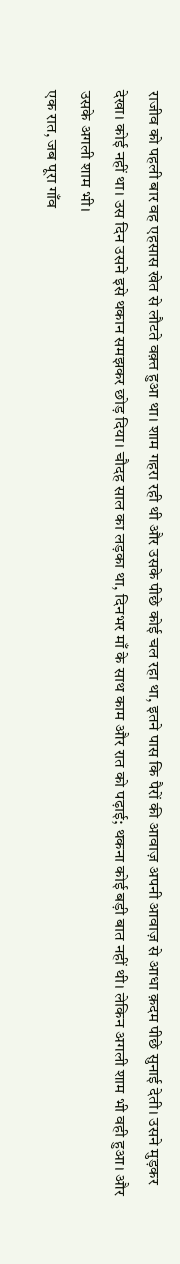राजीव को पहली बार वह एहसास खेत से लौटते वक़्त हुआ था। शाम गहरा रही थी और उसके पीछे कोई चल रहा था, इतने पास कि पैरों की आवाज़ अपनी आवाज़ से आधा क़दम पीछे सुनाई देती। उसने मुड़कर देखा। कोई नहीं था। उस दिन उसने इसे थकान समझकर छोड़ दिया। चौदह साल का लड़का था, दिनभर माँ के साथ काम और रात को पढ़ाई; थकना कोई बड़ी बात नहीं थी। लेकिन अगली शाम भी वही हुआ। और उसके अगली शाम भी।
एक रात, जब पूरा गाँव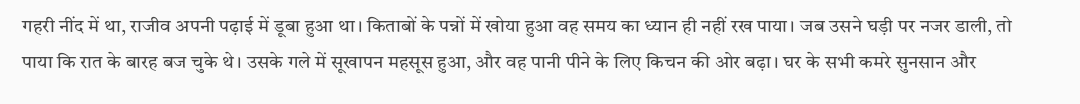गहरी नींद में था, राजीव अपनी पढ़ाई में डूबा हुआ था। किताबों के पन्नों में खोया हुआ वह समय का ध्यान ही नहीं रख पाया। जब उसने घड़ी पर नजर डाली, तो पाया कि रात के बारह बज चुके थे। उसके गले में सूखापन महसूस हुआ, और वह पानी पीने के लिए किचन की ओर बढ़ा। घर के सभी कमरे सुनसान और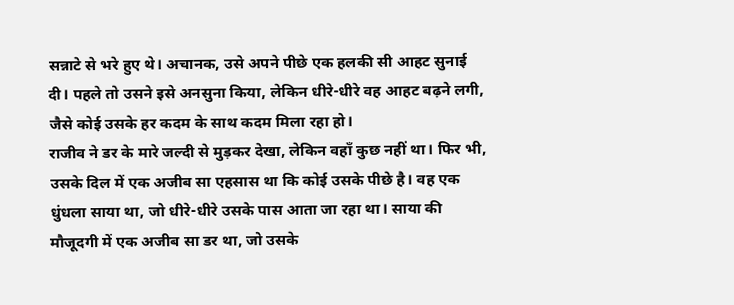सन्नाटे से भरे हुए थे। अचानक, उसे अपने पीछे एक हलकी सी आहट सुनाई दी। पहले तो उसने इसे अनसुना किया, लेकिन धीरे-धीरे वह आहट बढ़ने लगी, जैसे कोई उसके हर कदम के साथ कदम मिला रहा हो।
राजीव ने डर के मारे जल्दी से मुड़कर देखा, लेकिन वहाँ कुछ नहीं था। फिर भी, उसके दिल में एक अजीब सा एहसास था कि कोई उसके पीछे है। वह एक धुंधला साया था, जो धीरे-धीरे उसके पास आता जा रहा था। साया की मौजूदगी में एक अजीब सा डर था, जो उसके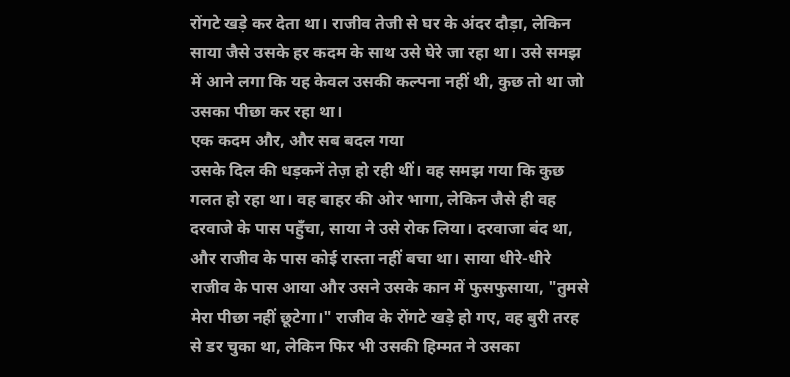रोंगटे खड़े कर देता था। राजीव तेजी से घर के अंदर दौड़ा, लेकिन साया जैसे उसके हर कदम के साथ उसे घेरे जा रहा था। उसे समझ में आने लगा कि यह केवल उसकी कल्पना नहीं थी, कुछ तो था जो उसका पीछा कर रहा था।
एक कदम और, और सब बदल गया
उसके दिल की धड़कनें तेज़ हो रही थीं। वह समझ गया कि कुछ गलत हो रहा था। वह बाहर की ओर भागा, लेकिन जैसे ही वह दरवाजे के पास पहुँचा, साया ने उसे रोक लिया। दरवाजा बंद था, और राजीव के पास कोई रास्ता नहीं बचा था। साया धीरे-धीरे राजीव के पास आया और उसने उसके कान में फुसफुसाया, "तुमसे मेरा पीछा नहीं छूटेगा।" राजीव के रोंगटे खड़े हो गए, वह बुरी तरह से डर चुका था, लेकिन फिर भी उसकी हिम्मत ने उसका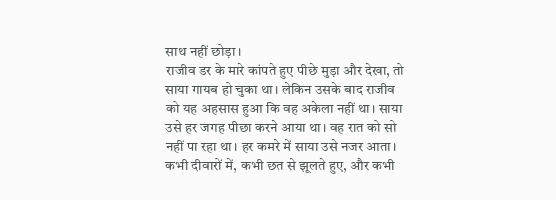साथ नहीं छोड़ा।
राजीव डर के मारे कांपते हुए पीछे मुड़ा और देखा, तो साया गायब हो चुका था। लेकिन उसके बाद राजीव को यह अहसास हुआ कि वह अकेला नहीं था। साया उसे हर जगह पीछा करने आया था। वह रात को सो नहीं पा रहा था। हर कमरे में साया उसे नजर आता। कभी दीवारों में, कभी छत से झूलते हुए, और कभी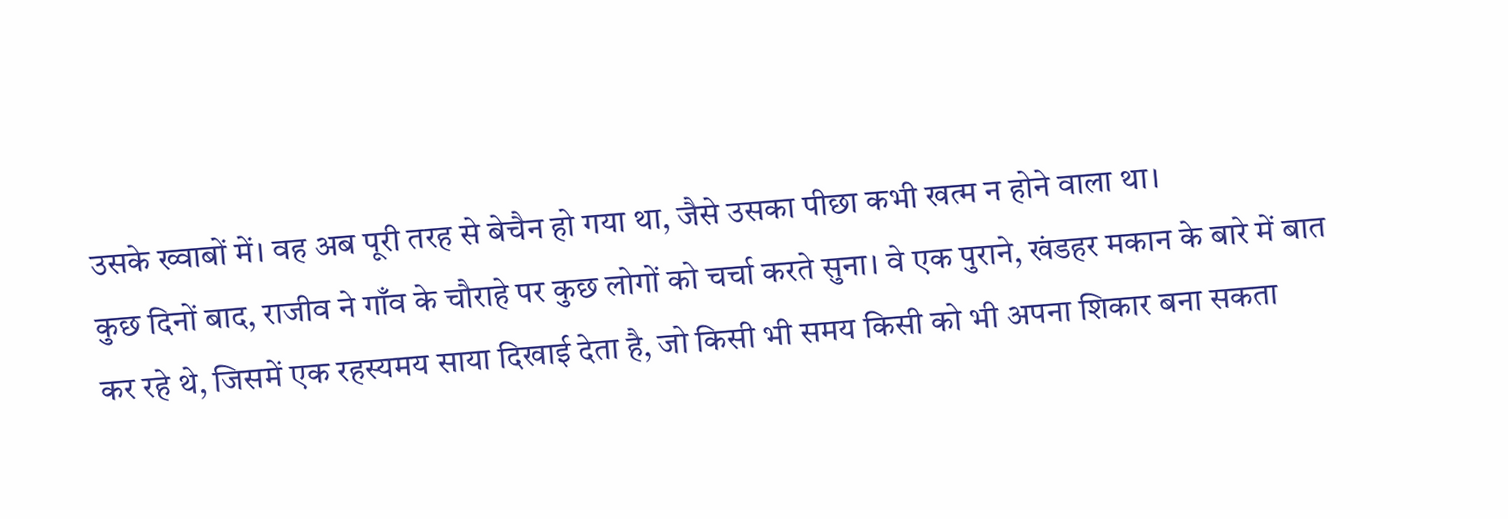उसके ख्वाबों में। वह अब पूरी तरह से बेचैन हो गया था, जैसे उसका पीछा कभी खत्म न होने वाला था।
कुछ दिनों बाद, राजीव ने गाँव के चौराहे पर कुछ लोगों को चर्चा करते सुना। वे एक पुराने, खंडहर मकान के बारे में बात कर रहे थे, जिसमें एक रहस्यमय साया दिखाई देता है, जो किसी भी समय किसी को भी अपना शिकार बना सकता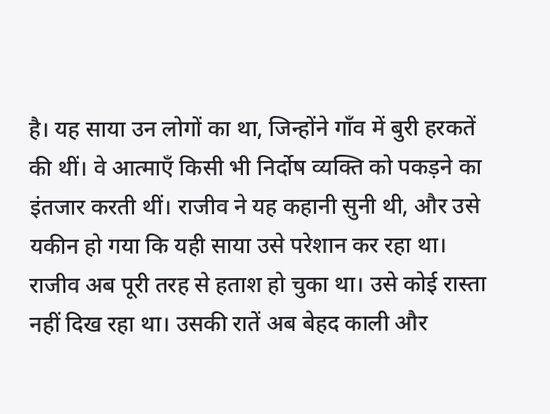है। यह साया उन लोगों का था, जिन्होंने गाँव में बुरी हरकतें की थीं। वे आत्माएँ किसी भी निर्दोष व्यक्ति को पकड़ने का इंतजार करती थीं। राजीव ने यह कहानी सुनी थी, और उसे यकीन हो गया कि यही साया उसे परेशान कर रहा था।
राजीव अब पूरी तरह से हताश हो चुका था। उसे कोई रास्ता नहीं दिख रहा था। उसकी रातें अब बेहद काली और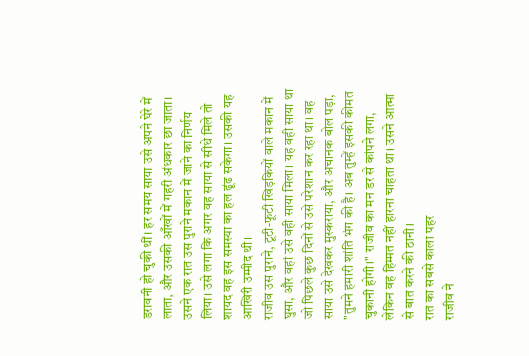डरावनी हो चुकी थीं। हर समय साया उसे अपने घेरे में लाता, और उसकी आँखों में गहरी अंधकार छा जाता। उसने एक रात उस पुराने मकान में जाने का निर्णय लिया। उसे लगा कि अगर वह साया से सीधे मिले तो शायद वह इस समस्या का हल ढूंढ सकेगा। उसकी यह आखिरी उम्मीद थी।
राजीव उस पुराने, टूटी-फूटी खिड़कियों वाले मकान में घुसा, और वहां उसे वही साया मिला। यह वही साया था जो पिछले कुछ दिनों से उसे परेशान कर रहा था। वह साया उसे देखकर मुस्कराया, और अचानक बोल पड़ा, "तुमने हमारी शांति भंग की है। अब तुम्हें इसकी कीमत चुकानी होगी।" राजीव का मन डर से कांपने लगा, लेकिन वह हिम्मत नहीं हारना चाहता था। उसने आत्मा से बात करने की ठानी।
रात का सबसे काला पहर
राजीव ने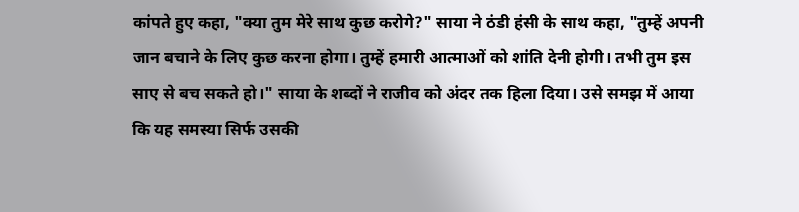कांपते हुए कहा, "क्या तुम मेरे साथ कुछ करोगे?" साया ने ठंडी हंसी के साथ कहा, "तुम्हें अपनी जान बचाने के लिए कुछ करना होगा। तुम्हें हमारी आत्माओं को शांति देनी होगी। तभी तुम इस साए से बच सकते हो।" साया के शब्दों ने राजीव को अंदर तक हिला दिया। उसे समझ में आया कि यह समस्या सिर्फ उसकी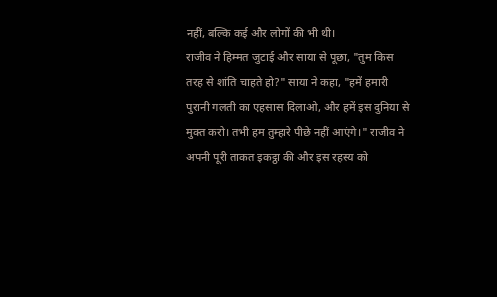नहीं, बल्कि कई और लोगों की भी थी।
राजीव ने हिम्मत जुटाई और साया से पूछा, "तुम किस तरह से शांति चाहते हो?" साया ने कहा, "हमें हमारी पुरानी गलती का एहसास दिलाओ, और हमें इस दुनिया से मुक्त करो। तभी हम तुम्हारे पीछे नहीं आएंगे।" राजीव ने अपनी पूरी ताकत इकट्ठा की और इस रहस्य को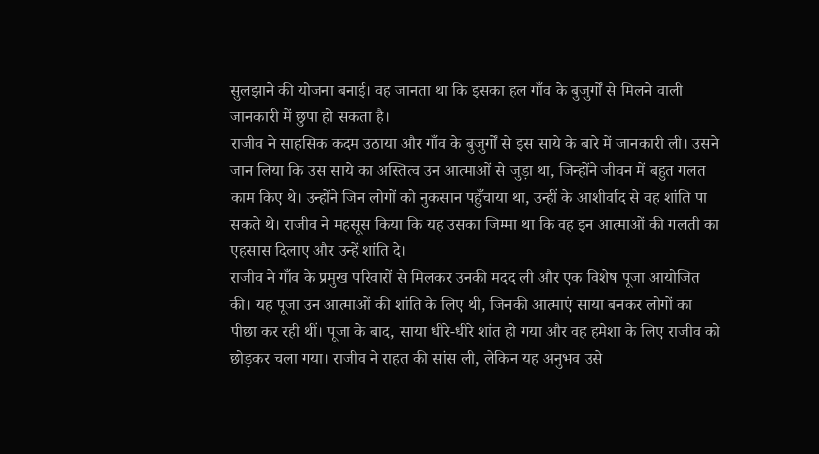सुलझाने की योजना बनाई। वह जानता था कि इसका हल गाँव के बुजुर्गों से मिलने वाली जानकारी में छुपा हो सकता है।
राजीव ने साहसिक कदम उठाया और गाँव के बुजुर्गों से इस साये के बारे में जानकारी ली। उसने जान लिया कि उस साये का अस्तित्व उन आत्माओं से जुड़ा था, जिन्होंने जीवन में बहुत गलत काम किए थे। उन्होंने जिन लोगों को नुकसान पहुँचाया था, उन्हीं के आशीर्वाद से वह शांति पा सकते थे। राजीव ने महसूस किया कि यह उसका जिम्मा था कि वह इन आत्माओं की गलती का एहसास दिलाए और उन्हें शांति दे।
राजीव ने गाँव के प्रमुख परिवारों से मिलकर उनकी मदद ली और एक विशेष पूजा आयोजित की। यह पूजा उन आत्माओं की शांति के लिए थी, जिनकी आत्माएं साया बनकर लोगों का पीछा कर रही थीं। पूजा के बाद, साया धीरे-धीरे शांत हो गया और वह हमेशा के लिए राजीव को छोड़कर चला गया। राजीव ने राहत की सांस ली, लेकिन यह अनुभव उसे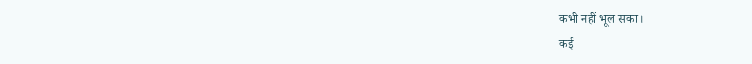कभी नहीं भूल सका।
कई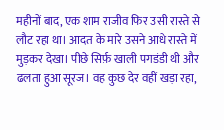महीनों बाद, एक शाम राजीव फिर उसी रास्ते से लौट रहा था। आदत के मारे उसने आधे रास्ते में मुड़कर देखा। पीछे सिर्फ़ खाली पगडंडी थी और ढलता हुआ सूरज। वह कुछ देर वहीं खड़ा रहा,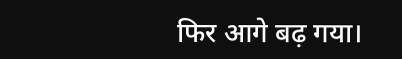फिर आगे बढ़ गया।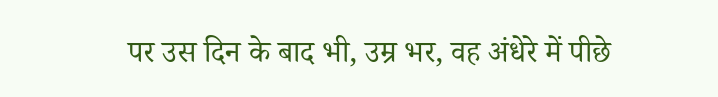पर उस दिन के बाद भी, उम्र भर, वह अंधेरे में पीछे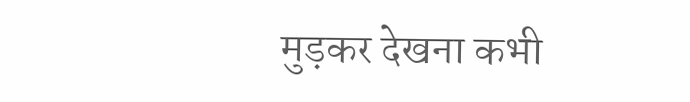मुड़कर देखना कभी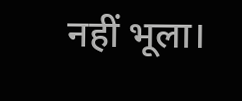नहीं भूला।